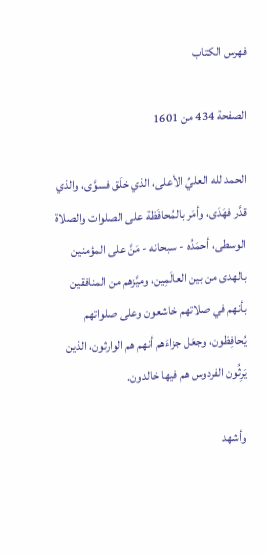فهرس الكتاب

الصفحة 434 من 1601

الحمد لله العليِّ الأعلى، الذي خلَق فسوَّى، والذي قدَّر فهَدَى، وأمَر بالمُحافَظة على الصلوات والصلاة الوسطى، أحمَدُه - سبحانه - مَنَّ على المؤمنين بالهدى من بين العالَمِين، وميَّزهم من المنافقين بأنهم في صلاتهم خاشعون وعلى صلواتهم يُحافِظون، وجعَل جزاءَهم أنهم هم الوارثون، الذين يَرِثُون الفردوس هم فيها خالدون.

وأشهد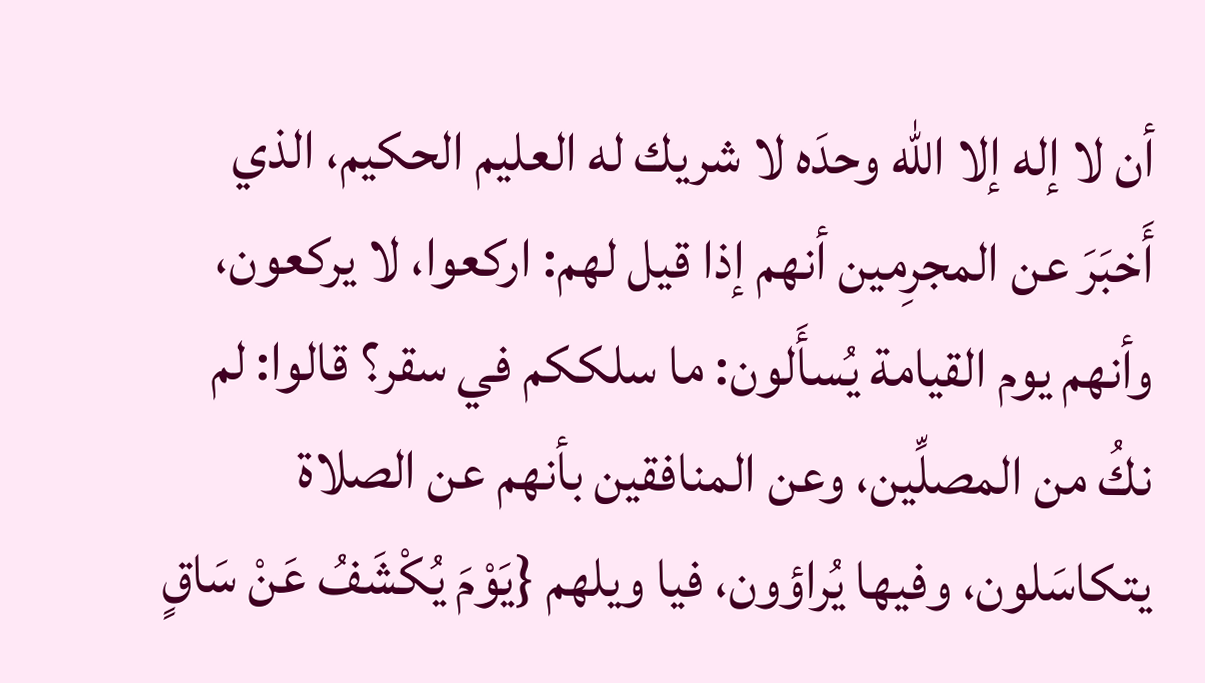أن لا إله إلا الله وحدَه لا شريك له العليم الحكيم، الذي أَخبَرَ عن المجرِمين أنهم إذا قيل لهم: اركعوا، لا يركعون، وأنهم يوم القيامة يُسأَلون: ما سلككم في سقر؟ قالوا: لم نكُ من المصلِّين، وعن المنافقين بأنهم عن الصلاة يتكاسَلون، وفيها يُراؤون، فيا ويلهم {يَوْمَ يُكْشَفُ عَنْ سَاقٍ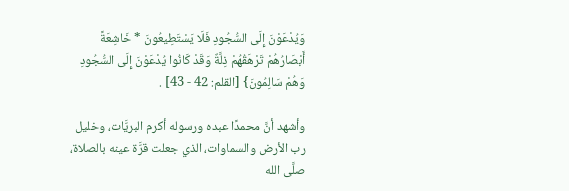وَيُدْعَوْنَ إِلَى السُّجُودِ فَلَا يَسْتَطِيعُونَ * خَاشِعَةً أَبْصَارُهُمْ تَرْهَقُهُمْ ذِلَّةٌ وَقَدْ كَانُوا يُدْعَوْنَ إِلَى السُّجُودِ وَهُمْ سَالِمُونَ} [القلم: 42 - 43] .

وأشهد أنَّ محمدًا عبده ورسوله أكرم البريَّات، وخليل رب الأرض والسماوات، الذي جعلت قرَّة عينه بالصلاة، صلَّى الله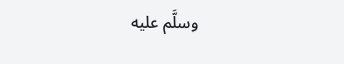وسلَّم عليه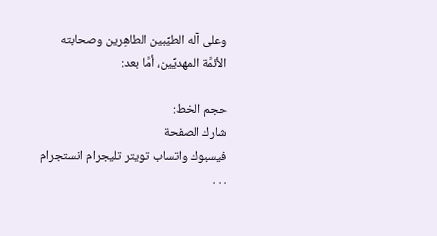وعلى آله الطيِّبين الطاهِرين وصحابته الأئمَّة المهديِّين، أمَّا بعد:

حجم الخط:
شارك الصفحة
فيسبوك واتساب تويتر تليجرام انستجرام
. . .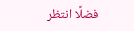فضلًا انتظر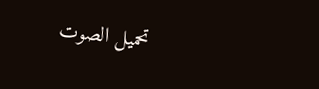تحميل الصوت